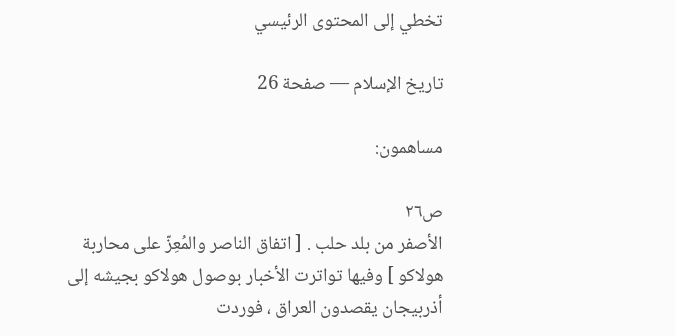تخطي إلى المحتوى الرئيسي

تاريخ الإسلام — صفحة 26

مساهمون:

ص٢٦
الأصفر من بلد حلب . [ اتفاق الناصر والمُعِزّ على محاربة هولاكو ] وفيها تواترت الأخبار بوصول هولاكو بجيشه إلى أذربيجان يقصدون العراق ، فوردت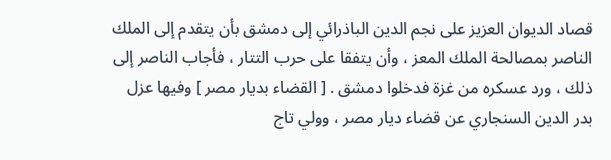قصاد الديوان العزيز على نجم الدين الباذرائي إلى دمشق بأن يتقدم إلى الملك الناصر بمصالحة الملك المعز ، وأن يتفقا على حرب التتار ، فأجاب الناصر إلى ذلك ، ورد عسكره من غزة فدخلوا دمشق . [ القضاء بديار مصر ] وفيها عزل بدر الدين السنجاري عن قضاء ديار مصر ، وولي تاج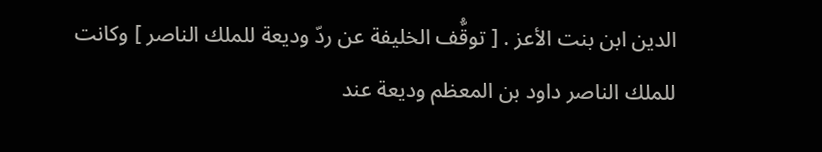الدين ابن بنت الأعز . [ توقُّف الخليفة عن ردّ وديعة للملك الناصر ] وكانت للملك الناصر داود بن المعظم وديعة عند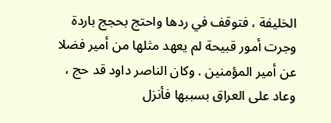الخليفة ، فتوقف في ردها واحتج بحجج باردة وجرت أمور قبيحة لم يعهد مثلها من أمير فضلا عن أمير المؤمنين . وكان الناصر داود قد حج ، وعاد على العراق بسببها فأنزل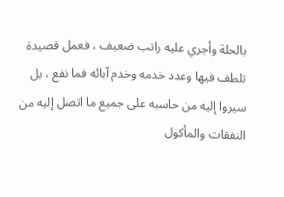بالحلة وأجري عليه راتب ضعيف ، فعمل قصيدة تلطف فيها وعدد خدمه وخدم آبائه فما نفع ، بل سيروا إليه من حاسبه على جميع ما اتصل إليه من النفقات والمأكول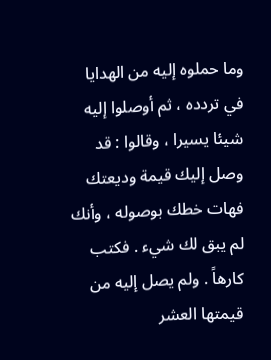وما حملوه إليه من الهدايا في تردده ، ثم أوصلوا إليه شيئا يسيرا ، وقالوا : قد وصل إليك قيمة وديعتك فهات خطك بوصوله ، وأنك لم يبق لك شيء . فكتب كارهاً . ولم يصل إليه من قيمتها العشر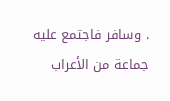. وسافر فاجتمع عليه جماعة من الأعراب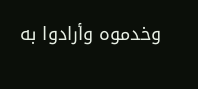وخدموه وأرادوا به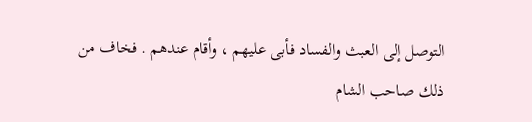التوصل إلى العبث والفساد فأبى عليهم ، وأقام عندهم . فخاف من ذلك صاحب الشام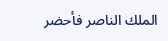الملك الناصر فأحضر